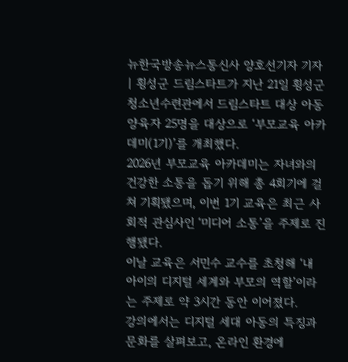뉴한국방송뉴스통신사 양호선기자 기자 | 횡성군 드림스타트가 지난 21일 횡성군 청소년수련관에서 드림스타트 대상 아동 양육자 25명을 대상으로 ‘부모교육 아카데미(1기)’를 개최했다.
2026년 부모교육 아카데미는 자녀와의 건강한 소통을 돕기 위해 총 4회기에 걸쳐 기획됐으며, 이번 1기 교육은 최근 사회적 관심사인 ‘미디어 소통’을 주제로 진행됐다.
이날 교육은 서민수 교수를 초청해 ‘내 아이의 디지털 세계와 부모의 역할’이라는 주제로 약 3시간 동안 이어졌다.
강의에서는 디지털 세대 아동의 특징과 문화를 살펴보고, 온라인 환경에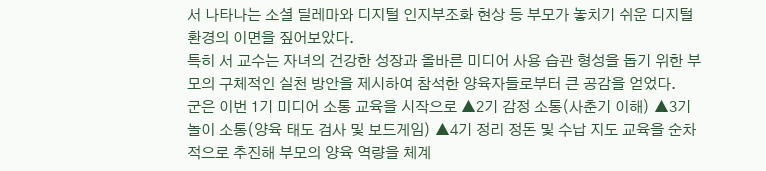서 나타나는 소셜 딜레마와 디지털 인지부조화 현상 등 부모가 놓치기 쉬운 디지털 환경의 이면을 짚어보았다.
특히 서 교수는 자녀의 건강한 성장과 올바른 미디어 사용 습관 형성을 돕기 위한 부모의 구체적인 실천 방안을 제시하여 참석한 양육자들로부터 큰 공감을 얻었다.
군은 이번 1기 미디어 소통 교육을 시작으로 ▲2기 감정 소통(사춘기 이해) ▲3기 놀이 소통(양육 태도 검사 및 보드게임) ▲4기 정리 정돈 및 수납 지도 교육을 순차적으로 추진해 부모의 양육 역량을 체계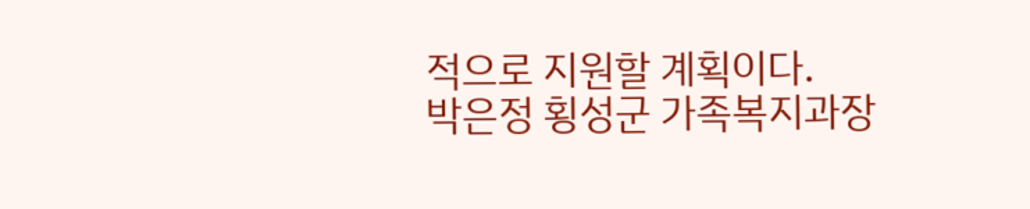적으로 지원할 계획이다.
박은정 횡성군 가족복지과장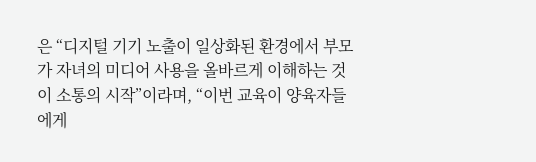은 “디지털 기기 노출이 일상화된 환경에서 부모가 자녀의 미디어 사용을 올바르게 이해하는 것이 소통의 시작”이라며, “이번 교육이 양육자들에게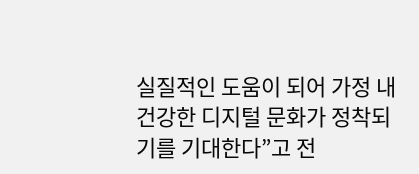실질적인 도움이 되어 가정 내 건강한 디지털 문화가 정착되기를 기대한다”고 전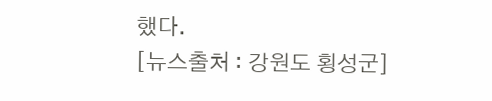했다.
[뉴스출처 : 강원도 횡성군]